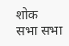शोक सभा सभा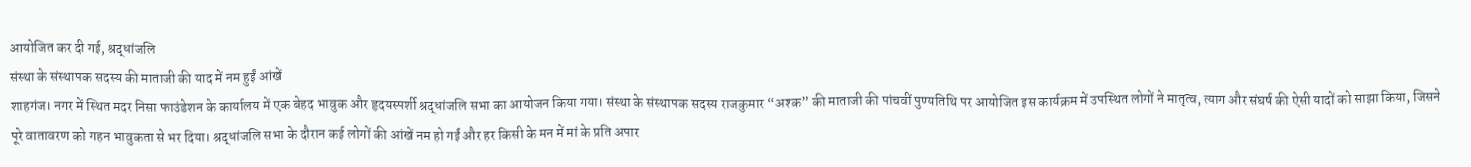आयोजित कर दी गई, श्रद्धांजलि
संस्था के संस्थापक सदस्य की माताजी की याद में नम हुईं आंखें
शाहगंज। नगर में स्थित मदर निसा फाउंडेशन के कार्यालय में एक बेहद भावुक और हृदयस्पर्शी श्रद्धांजलि सभा का आयोजन किया गया। संस्था के संस्थापक सदस्य राजकुमार “अश्क” की माताजी की पांचवीं पुण्यतिथि पर आयोजित इस कार्यक्रम में उपस्थित लोगों ने मातृत्व, त्याग और संघर्ष की ऐसी यादों को साझा किया, जिसने पूरे वातावरण को गहन भावुकता से भर दिया। श्रद्धांजलि सभा के दौरान कई लोगों की आंखें नम हो गईं और हर किसी के मन में मां के प्रति अपार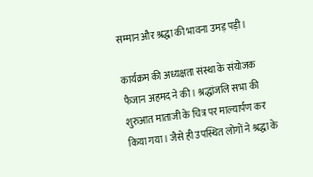सम्मान और श्रद्धा की भावना उमड़ पड़ी।

कार्यक्रम की अध्यक्षता संस्था के संयोजक फैजान अहमद ने की। श्रद्धांजलि सभा की शुरुआत माताजी के चित्र पर माल्यार्पण कर किया गया। जैसे ही उपस्थित लोगों ने श्रद्धा के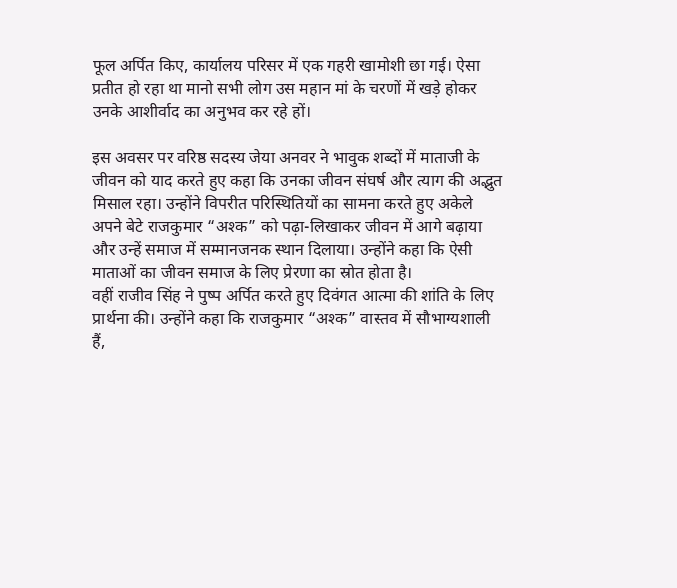फूल अर्पित किए, कार्यालय परिसर में एक गहरी खामोशी छा गई। ऐसा प्रतीत हो रहा था मानो सभी लोग उस महान मां के चरणों में खड़े होकर उनके आशीर्वाद का अनुभव कर रहे हों।

इस अवसर पर वरिष्ठ सदस्य जेया अनवर ने भावुक शब्दों में माताजी के जीवन को याद करते हुए कहा कि उनका जीवन संघर्ष और त्याग की अद्भुत मिसाल रहा। उन्होंने विपरीत परिस्थितियों का सामना करते हुए अकेले अपने बेटे राजकुमार “अश्क” को पढ़ा-लिखाकर जीवन में आगे बढ़ाया और उन्हें समाज में सम्मानजनक स्थान दिलाया। उन्होंने कहा कि ऐसी माताओं का जीवन समाज के लिए प्रेरणा का स्रोत होता है।
वहीं राजीव सिंह ने पुष्प अर्पित करते हुए दिवंगत आत्मा की शांति के लिए प्रार्थना की। उन्होंने कहा कि राजकुमार “अश्क” वास्तव में सौभाग्यशाली हैं,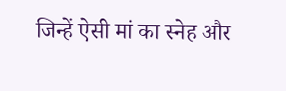जिन्हें ऐसी मां का स्नेह और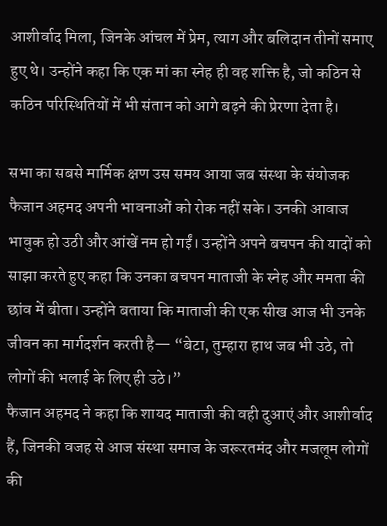आशीर्वाद मिला, जिनके आंचल में प्रेम, त्याग और बलिदान तीनों समाए हुए थे। उन्होंने कहा कि एक मां का स्नेह ही वह शक्ति है, जो कठिन से कठिन परिस्थितियों में भी संतान को आगे बढ़ने की प्रेरणा देता है।

सभा का सबसे मार्मिक क्षण उस समय आया जब संस्था के संयोजक फैजान अहमद अपनी भावनाओं को रोक नहीं सके। उनकी आवाज भावुक हो उठी और आंखें नम हो गईं। उन्होंने अपने बचपन की यादों को साझा करते हुए कहा कि उनका बचपन माताजी के स्नेह और ममता की छांव में बीता। उन्होंने बताया कि माताजी की एक सीख आज भी उनके जीवन का मार्गदर्शन करती है— “बेटा, तुम्हारा हाथ जब भी उठे, तो लोगों की भलाई के लिए ही उठे।”
फैजान अहमद ने कहा कि शायद माताजी की वही दुआएं और आशीर्वाद हैं, जिनकी वजह से आज संस्था समाज के जरूरतमंद और मजलूम लोगों की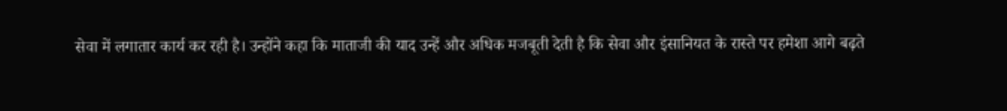सेवा में लगातार कार्य कर रही है। उन्होंने कहा कि माताजी की याद उन्हें और अधिक मजबूती देती है कि सेवा और इंसानियत के रास्ते पर हमेशा आगे बढ़ते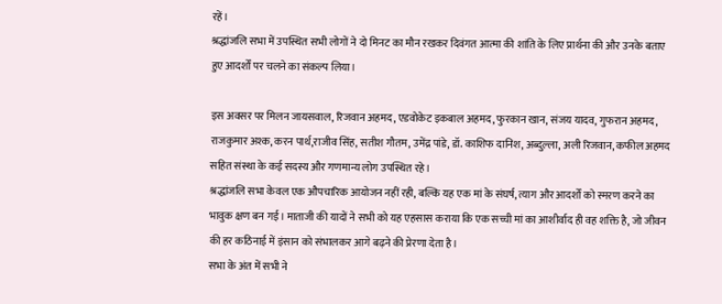रहें।
श्रद्धांजलि सभा में उपस्थित सभी लोगों ने दो मिनट का मौन रखकर दिवंगत आत्मा की शांति के लिए प्रार्थना की और उनके बताए हुए आदर्शों पर चलने का संकल्प लिया।

इस अवसर पर मिलन जायसवाल, रिजवान अहमद, एडवोकेट इकबाल अहमद, फुरकान खान, संजय यादव, गुफरान अहमद, राजकुमार अश्क, करन पार्थ,राजीव सिंह, सतीश गौतम, उमेंद्र पांडे, डॉ. काशिफ दानिश, अब्दुल्ला, अली रिजवान, कफील अहमद सहित संस्था के कई सदस्य और गणमान्य लोग उपस्थित रहे।
श्रद्धांजलि सभा केवल एक औपचारिक आयोजन नहीं रही, बल्कि यह एक मां के संघर्ष, त्याग और आदर्शों को स्मरण करने का भावुक क्षण बन गई। माताजी की यादों ने सभी को यह एहसास कराया कि एक सच्ची मां का आशीर्वाद ही वह शक्ति है, जो जीवन की हर कठिनाई में इंसान को संभालकर आगे बढ़ने की प्रेरणा देता है।
सभा के अंत में सभी ने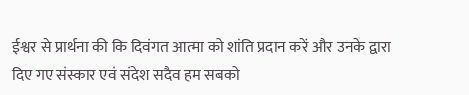ईश्वर से प्रार्थना की कि दिवंगत आत्मा को शांति प्रदान करें और उनके द्वारा दिए गए संस्कार एवं संदेश सदैव हम सबको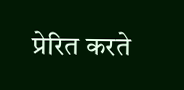प्रेरित करते